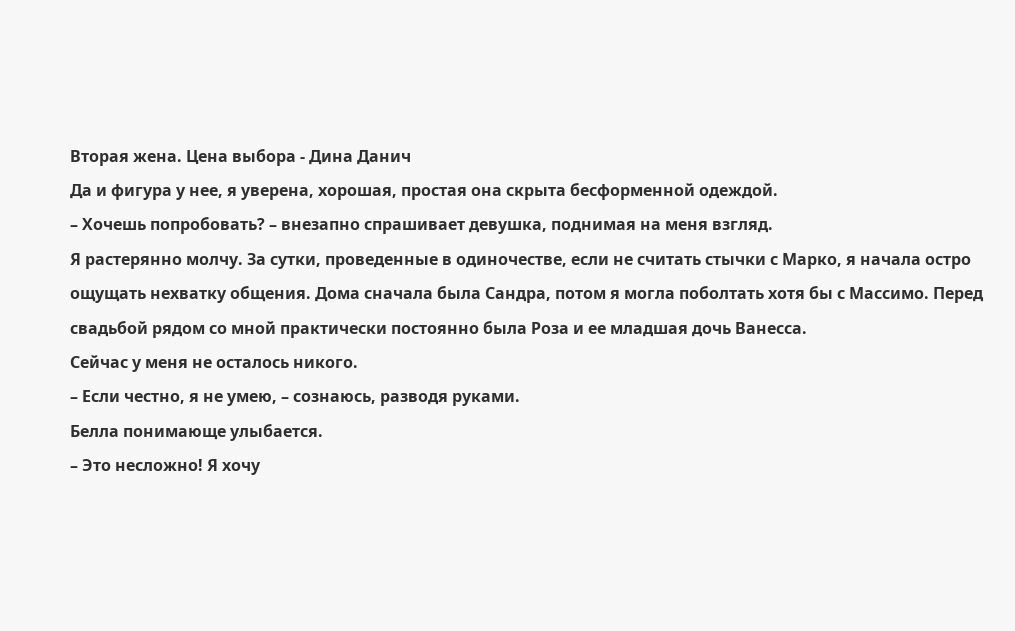Вторая жена. Цена выбора - Дина Данич
Да и фигура у нее, я уверена, хорошая, простая она скрыта бесформенной одеждой.
– Хочешь попробовать? – внезапно спрашивает девушка, поднимая на меня взгляд.
Я растерянно молчу. За сутки, проведенные в одиночестве, если не считать стычки с Марко, я начала остро ощущать нехватку общения. Дома сначала была Сандра, потом я могла поболтать хотя бы с Массимо. Перед свадьбой рядом со мной практически постоянно была Роза и ее младшая дочь Ванесса.
Сейчас у меня не осталось никого.
– Если честно, я не умею, – сознаюсь, разводя руками.
Белла понимающе улыбается.
– Это несложно! Я хочу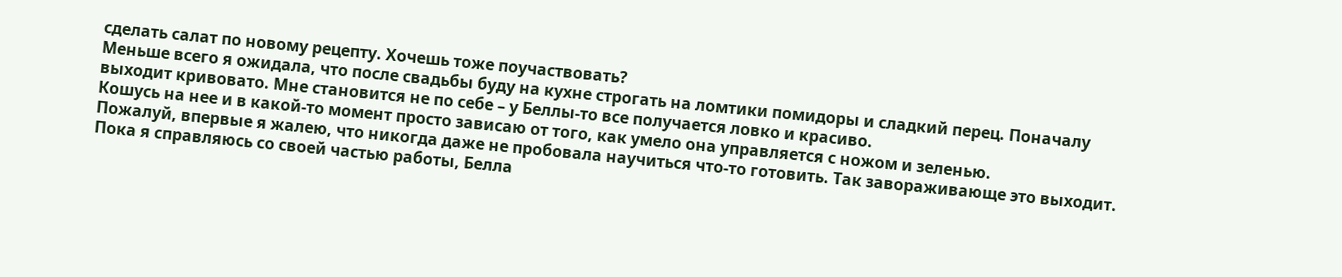сделать салат по новому рецепту. Хочешь тоже поучаствовать?
Меньше всего я ожидала, что после свадьбы буду на кухне строгать на ломтики помидоры и сладкий перец. Поначалу выходит кривовато. Мне становится не по себе – у Беллы-то все получается ловко и красиво.
Кошусь на нее и в какой-то момент просто зависаю от того, как умело она управляется с ножом и зеленью.
Пожалуй, впервые я жалею, что никогда даже не пробовала научиться что-то готовить. Так завораживающе это выходит.
Пока я справляюсь со своей частью работы, Белла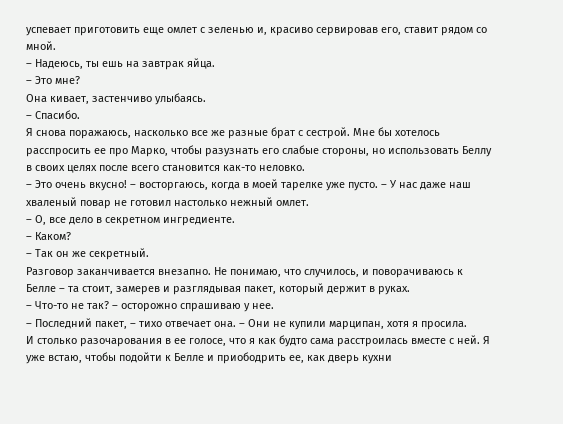успевает приготовить еще омлет с зеленью и, красиво сервировав его, ставит рядом со мной.
– Надеюсь, ты ешь на завтрак яйца.
– Это мне?
Она кивает, застенчиво улыбаясь.
– Спасибо.
Я снова поражаюсь, насколько все же разные брат с сестрой. Мне бы хотелось расспросить ее про Марко, чтобы разузнать его слабые стороны, но использовать Беллу в своих целях после всего становится как-то неловко.
– Это очень вкусно! – восторгаюсь, когда в моей тарелке уже пусто. – У нас даже наш хваленый повар не готовил настолько нежный омлет.
– О, все дело в секретном ингредиенте.
– Каком?
– Так он же секретный.
Разговор заканчивается внезапно. Не понимаю, что случилось, и поворачиваюсь к Белле – та стоит, замерев и разглядывая пакет, который держит в руках.
– Что-то не так? – осторожно спрашиваю у нее.
– Последний пакет, – тихо отвечает она. – Они не купили марципан, хотя я просила.
И столько разочарования в ее голосе, что я как будто сама расстроилась вместе с ней. Я уже встаю, чтобы подойти к Белле и приободрить ее, как дверь кухни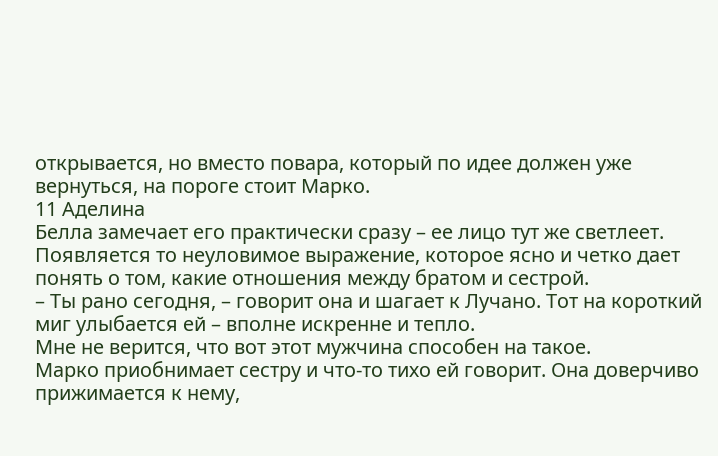открывается, но вместо повара, который по идее должен уже вернуться, на пороге стоит Марко.
11 Аделина
Белла замечает его практически сразу – ее лицо тут же светлеет. Появляется то неуловимое выражение, которое ясно и четко дает понять о том, какие отношения между братом и сестрой.
– Ты рано сегодня, – говорит она и шагает к Лучано. Тот на короткий миг улыбается ей – вполне искренне и тепло.
Мне не верится, что вот этот мужчина способен на такое.
Марко приобнимает сестру и что-то тихо ей говорит. Она доверчиво прижимается к нему,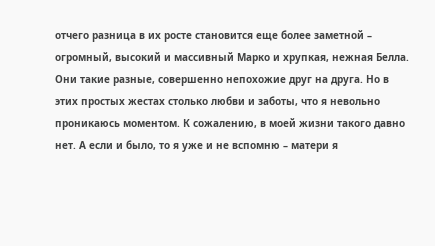отчего разница в их росте становится еще более заметной – огромный, высокий и массивный Марко и хрупкая, нежная Белла.
Они такие разные, совершенно непохожие друг на друга. Но в этих простых жестах столько любви и заботы, что я невольно проникаюсь моментом. К сожалению, в моей жизни такого давно нет. А если и было, то я уже и не вспомню – матери я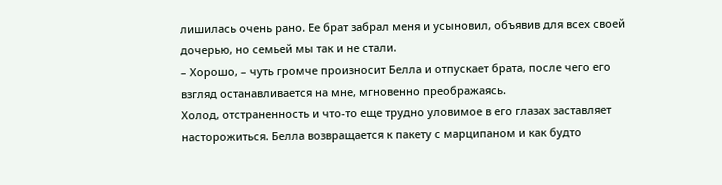лишилась очень рано. Ее брат забрал меня и усыновил, объявив для всех своей дочерью, но семьей мы так и не стали.
– Хорошо, – чуть громче произносит Белла и отпускает брата, после чего его взгляд останавливается на мне, мгновенно преображаясь.
Холод, отстраненность и что-то еще трудно уловимое в его глазах заставляет насторожиться. Белла возвращается к пакету с марципаном и как будто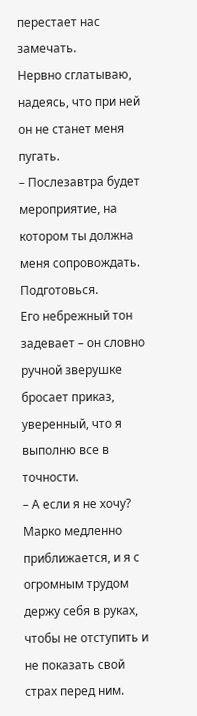перестает нас замечать.
Нервно сглатываю, надеясь, что при ней он не станет меня пугать.
– Послезавтра будет мероприятие, на котором ты должна меня сопровождать. Подготовься.
Его небрежный тон задевает – он словно ручной зверушке бросает приказ, уверенный, что я выполню все в точности.
– А если я не хочу?
Марко медленно приближается, и я с огромным трудом держу себя в руках, чтобы не отступить и не показать свой страх перед ним.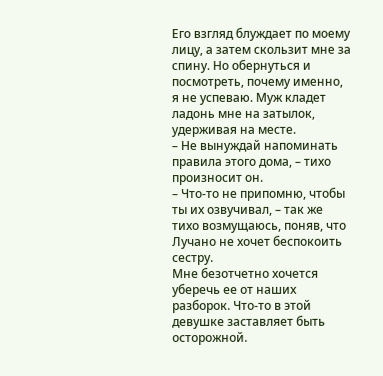Его взгляд блуждает по моему лицу, а затем скользит мне за спину. Но обернуться и посмотреть, почему именно, я не успеваю. Муж кладет ладонь мне на затылок, удерживая на месте.
– Не вынуждай напоминать правила этого дома, – тихо произносит он.
– Что-то не припомню, чтобы ты их озвучивал, – так же тихо возмущаюсь, поняв, что Лучано не хочет беспокоить сестру.
Мне безотчетно хочется уберечь ее от наших разборок. Что-то в этой девушке заставляет быть осторожной.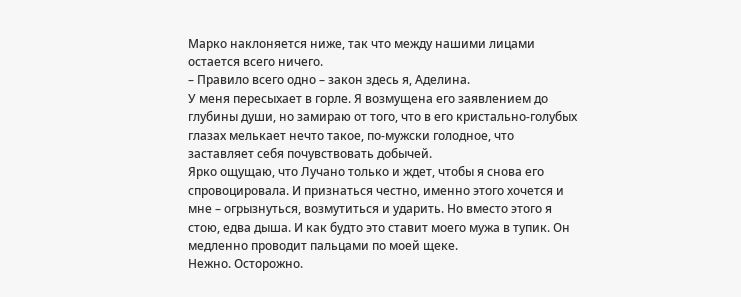Марко наклоняется ниже, так что между нашими лицами остается всего ничего.
– Правило всего одно – закон здесь я, Аделина.
У меня пересыхает в горле. Я возмущена его заявлением до глубины души, но замираю от того, что в его кристально-голубых глазах мелькает нечто такое, по-мужски голодное, что заставляет себя почувствовать добычей.
Ярко ощущаю, что Лучано только и ждет, чтобы я снова его спровоцировала. И признаться честно, именно этого хочется и мне – огрызнуться, возмутиться и ударить. Но вместо этого я стою, едва дыша. И как будто это ставит моего мужа в тупик. Он медленно проводит пальцами по моей щеке.
Нежно. Осторожно.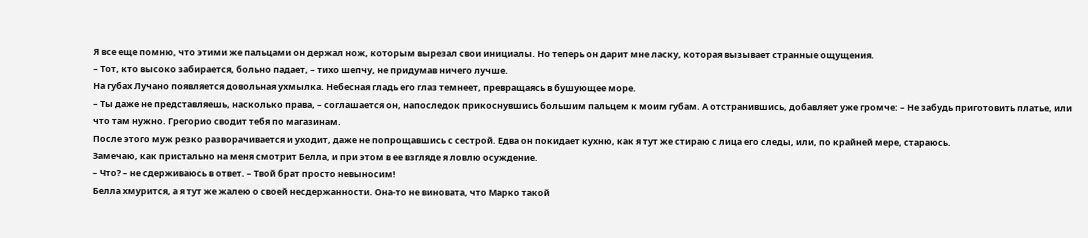Я все еще помню, что этими же пальцами он держал нож, которым вырезал свои инициалы. Но теперь он дарит мне ласку, которая вызывает странные ощущения.
– Тот, кто высоко забирается, больно падает, – тихо шепчу, не придумав ничего лучше.
На губах Лучано появляется довольная ухмылка. Небесная гладь его глаз темнеет, превращаясь в бушующее море.
– Ты даже не представляешь, насколько права, – соглашается он, напоследок прикоснувшись большим пальцем к моим губам. А отстранившись, добавляет уже громче: – Не забудь приготовить платье, или что там нужно. Грегорио сводит тебя по магазинам.
После этого муж резко разворачивается и уходит, даже не попрощавшись с сестрой. Едва он покидает кухню, как я тут же стираю с лица его следы, или, по крайней мере, стараюсь.
Замечаю, как пристально на меня смотрит Белла, и при этом в ее взгляде я ловлю осуждение.
– Что? – не сдерживаюсь в ответ. – Твой брат просто невыносим!
Белла хмурится, а я тут же жалею о своей несдержанности. Она-то не виновата, что Марко такой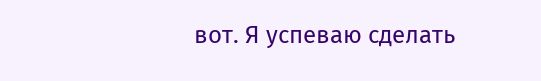вот. Я успеваю сделать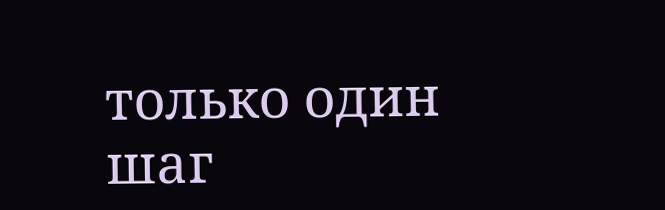только один шаг